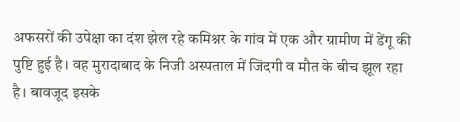अफसरों की उपेक्षा का दंश झेल रहे कमिश्नर के गांव में एक और ग्रामीण में डेंगू की पुष्टि हुई है। वह मुरादाबाद के निजी अस्पताल में जिंदगी व मौत के बीच झूल रहा है। बावजूद इसके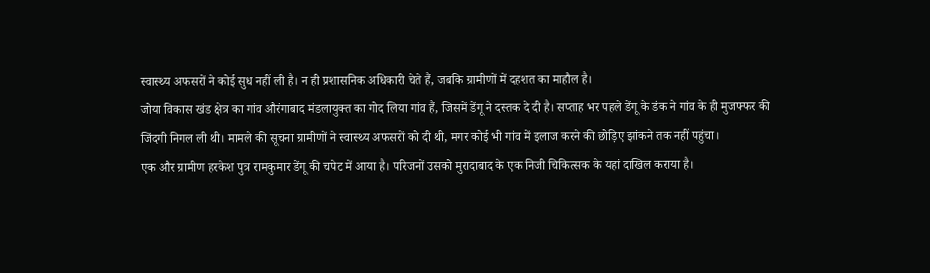स्वास्थ्य अफसरों ने कोई सुध नहीं ली है। न ही प्रशासनिक अधिकारी चेते हैं, जबकि ग्रामीणों में दहशत का माहौल है।
जोया विकास खंड क्षेत्र का गांव औरंगाबाद मंडलायुक्त का गोद लिया गांव हैं, जिसमें डेंगू ने दस्तक दे दी है। सप्ताह भर पहले डेंगू के डंक ने गांव के ही मुजफ्फर की जिंदगी निगल ली थी। मामले की सूचना ग्रामीणों ने स्वास्थ्य अफसरों को दी थी, मगर कोई भी गांव में इलाज करने की छोड़िए झांकने तक नहीं पहुंचा।
एक और ग्रामीण हरकेश पुत्र रामकुमार डेंगू की चपेट में आया है। परिजनों उसको मुरादाबाद के एक निजी चिकित्सक के यहां दाखिल कराया है।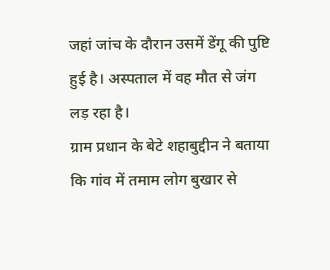जहां जांच के दौरान उसमें डेंगू की पुष्टि हुई है। अस्पताल में वह मौत से जंग लड़ रहा है।
ग्राम प्रधान के बेटे शहाबुद्दीन ने बताया कि गांव में तमाम लोग बुखार से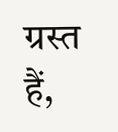ग्रस्त हैं,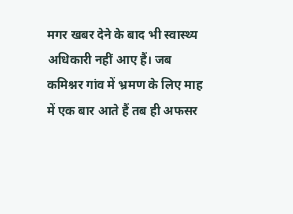मगर खबर देने के बाद भी स्वास्थ्य अधिकारी नहीं आए हैं। जब कमिश्नर गांव में भ्रमण के लिए माह में एक बार आते हैं तब ही अफसर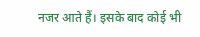नजर आते हैं। इसके बाद कोई भी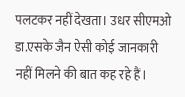पलटकर नहीं देखता। उधर सीएमओ डा.एसके जैन ऐसी कोई जानकारी नहीं मिलने की बात कह रहे हैं।